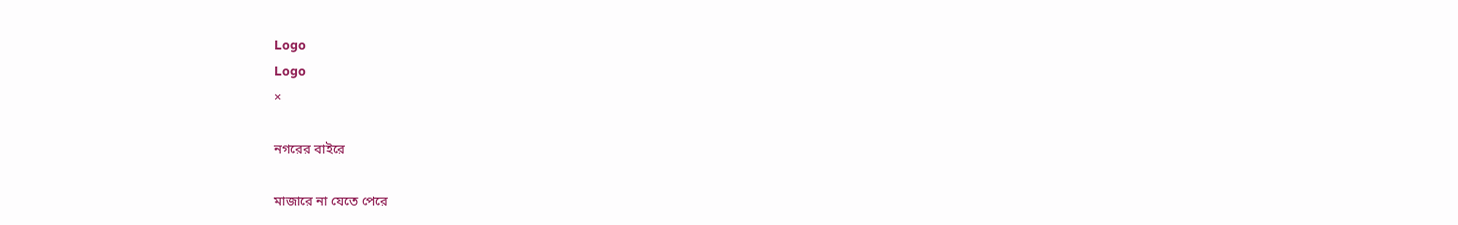Logo
Logo
×

নগরের বাইরে

মাজারে না যেতে পেরে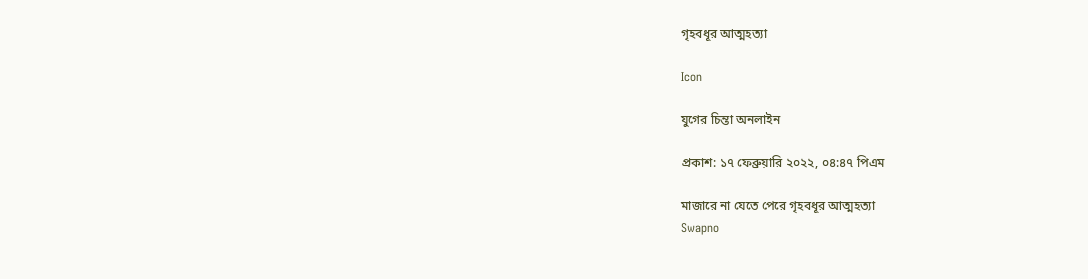গৃহবধূর আত্মহত্যা

Icon

যুগের চিন্তা অনলাইন

প্রকাশ: ১৭ ফেব্রুয়ারি ২০২২, ০৪:৪৭ পিএম

মাজারে না যেতে পেরে গৃহবধূর আত্মহত্যা
Swapno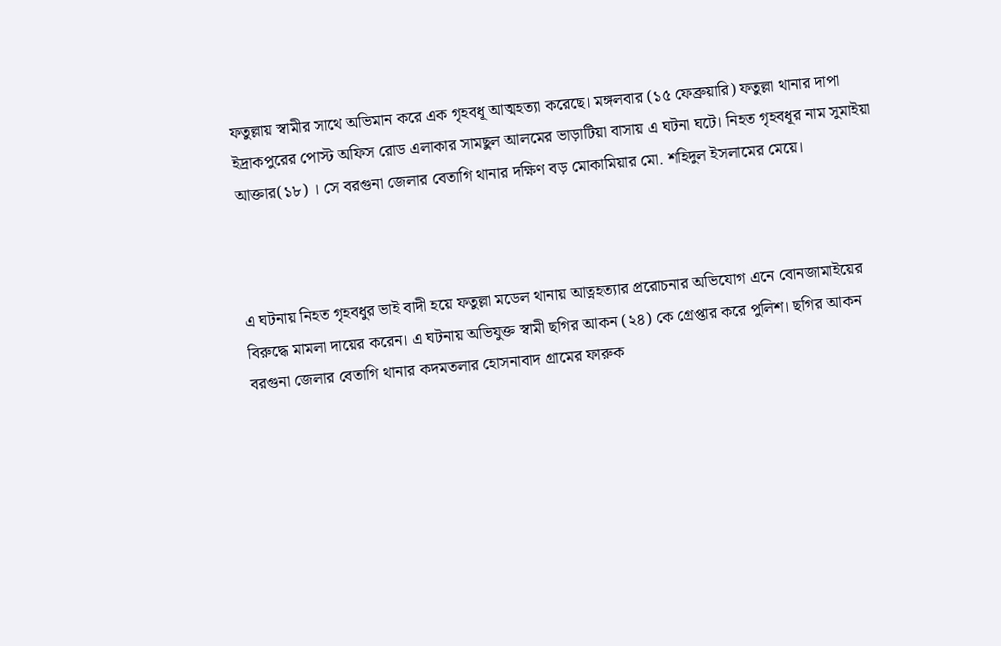ফতুল্লায় স্বামীর সাথে অভিমান করে এক গৃহবধূ আত্মহত্যা করেছে। মঙ্গলবার (১৫ ফেব্রুয়ারি) ফতুল্লা থানার দাপা ইদ্রাকপুরের পোস্ট অফিস রোড এলাকার সামছুল আলমের ভাড়াটিয়া বাসায় এ ঘটনা ঘটে। নিহত গৃহবধূর নাম সুমাইয়া আক্তার(১৮) । সে বরগুনা জেলার বেতাগি থানার দক্ষিণ বড় মোকামিয়ার মো. শহিদুল ইসলামের মেয়ে।



এ ঘটনায় নিহত গৃহবধুর ভাই বাদী হয়ে ফতুল্লা মডেল থানায় আত্নহত্যার প্ররোচনার অভিযোগ এনে বোনজামাইয়ের বিরুদ্ধে মামলা দায়ের করেন। এ ঘটনায় অভিযুক্ত স্বামী ছগির আকন (২৪) কে গ্রেপ্তার করে পুলিশ। ছগির আকন বরগুনা জেলার বেতাগি থানার কদমতলার হোসনাবাদ গ্রামের ফারুক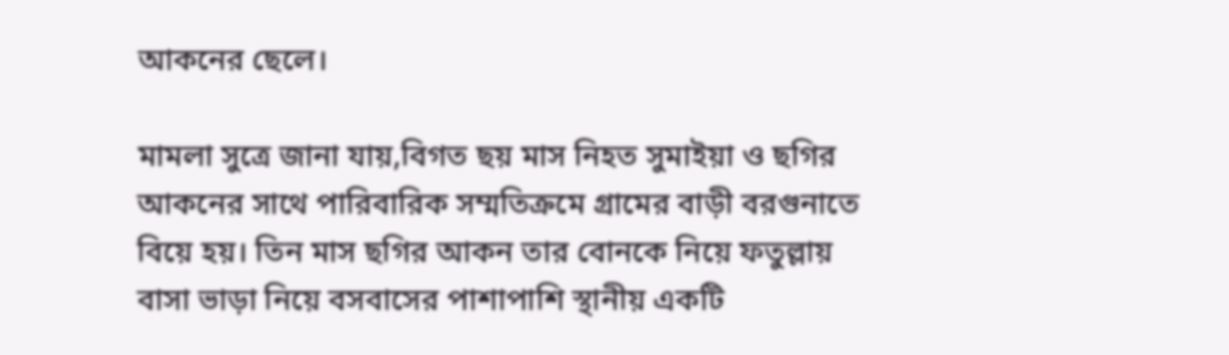আকনের ছেলে।

মামলা সুত্রে জানা যায়,বিগত ছয় মাস নিহত সুমাইয়া ও ছগির আকনের সাথে পারিবারিক সম্মতিক্রমে গ্রামের বাড়ী বরগুনাতে বিয়ে হয়। তিন মাস ছগির আকন তার বোনকে নিয়ে ফতুল্লায় বাসা ভাড়া নিয়ে বসবাসের পাশাপাশি স্থানীয় একটি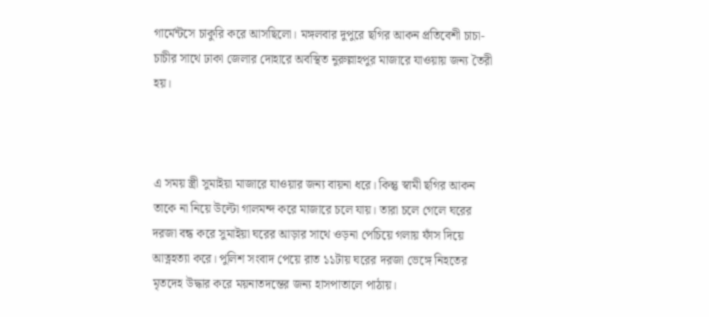গার্মেন্টসে চাকুরি করে আসছিলো। মঙ্গলবার দুপুরে ছগির আকন প্রতিবেশী চাচা-চাচীর সাথে ঢাকা জেলার দোহারে অবস্থিত নুরুল্লাহপুর মাজারে যাওয়ায় জন্য তৈরী হয়।



এ সময় স্ত্রী সুমাইয়া মাজারে যাওয়ার জন্য বায়না ধরে। কিন্তু স্বামী ছগির আকন তাকে না নিয়ে উল্টো গালমন্দ করে মাজারে চলে যায়। তারা চলে গেলে ঘরের দরজা বন্ধ করে সুমাইয়া ঘরের আড়ার সাথে ওড়না পেচিয়ে গলায় ফাঁস দিয়ে আত্নহত্যা করে। পুলিশ সংবাদ পেয়ে রাত ১১টায় ঘরের দরজা ভেঙ্গে নিহতের মৃতদেহ উদ্ধার করে ময়নাতদন্তের জন্য হাসপাতালে পাঠায়।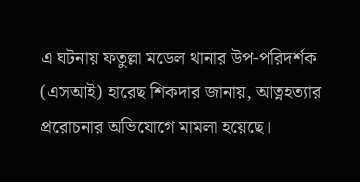এ ঘটনায় ফতুল্লা মডেল থানার উপ-পরিদর্শক (এসআই) হারেছ শিকদার জানায়, আত্নহত্যার প্ররোচনার অভিযোগে মামলা হয়েছে।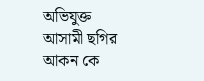অভিযুক্ত আসামী ছগির আকন কে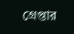গ্রেপ্তার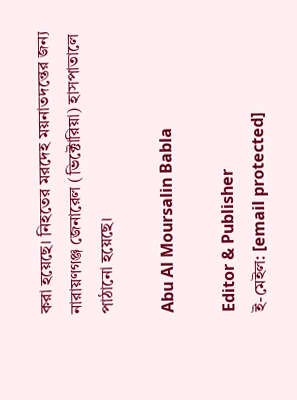করা হয়েছে। নিহতের মরদেহ ময়নাতদন্তের জন্য নারায়ণগঞ্জ জেনারেল (ভিক্টোরিয়া) হাসপাতালে পাঠানো হয়েছে।

Abu Al Moursalin Babla

Editor & Publisher
ই-মেইল: [email protected]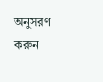অনুসরণ করুন